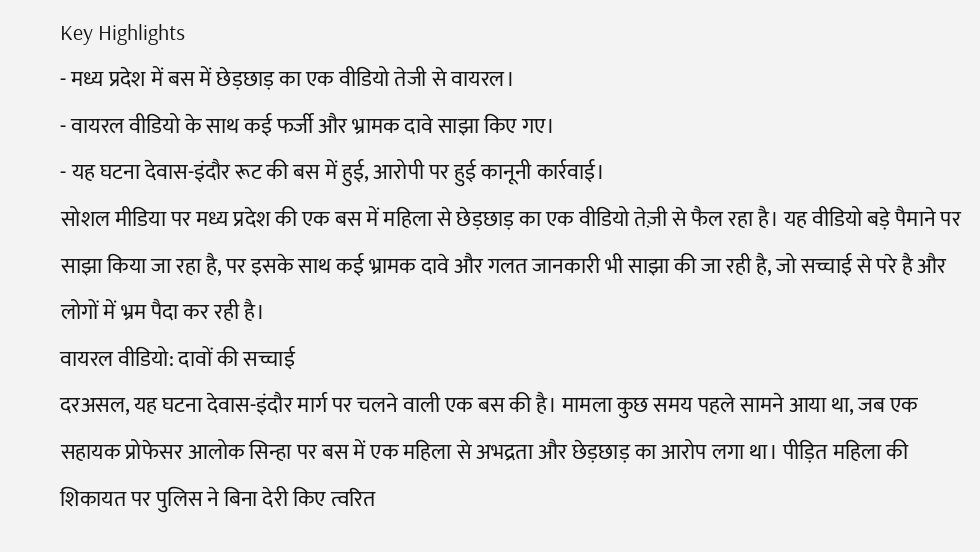Key Highlights
- मध्य प्रदेश में बस में छेड़छाड़ का एक वीडियो तेजी से वायरल।
- वायरल वीडियो के साथ कई फर्जी और भ्रामक दावे साझा किए गए।
- यह घटना देवास-इंदौर रूट की बस में हुई, आरोपी पर हुई कानूनी कार्रवाई।
सोशल मीडिया पर मध्य प्रदेश की एक बस में महिला से छेड़छाड़ का एक वीडियो तेज़ी से फैल रहा है। यह वीडियो बड़े पैमाने पर साझा किया जा रहा है, पर इसके साथ कई भ्रामक दावे और गलत जानकारी भी साझा की जा रही है, जो सच्चाई से परे है और लोगों में भ्रम पैदा कर रही है।
वायरल वीडियो: दावों की सच्चाई
दरअसल, यह घटना देवास-इंदौर मार्ग पर चलने वाली एक बस की है। मामला कुछ समय पहले सामने आया था, जब एक सहायक प्रोफेसर आलोक सिन्हा पर बस में एक महिला से अभद्रता और छेड़छाड़ का आरोप लगा था। पीड़ित महिला की शिकायत पर पुलिस ने बिना देरी किए त्वरित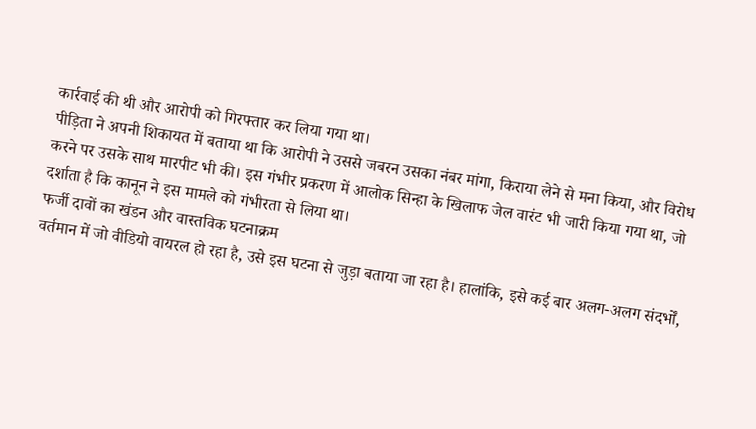कार्रवाई की थी और आरोपी को गिरफ्तार कर लिया गया था।
पीड़िता ने अपनी शिकायत में बताया था कि आरोपी ने उससे जबरन उसका नंबर मांगा, किराया लेने से मना किया, और विरोध करने पर उसके साथ मारपीट भी की। इस गंभीर प्रकरण में आलोक सिन्हा के खिलाफ जेल वारंट भी जारी किया गया था, जो दर्शाता है कि कानून ने इस मामले को गंभीरता से लिया था।
फर्जी दावों का खंडन और वास्तविक घटनाक्रम
वर्तमान में जो वीडियो वायरल हो रहा है, उसे इस घटना से जुड़ा बताया जा रहा है। हालांकि, इसे कई बार अलग-अलग संदर्भों,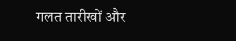गलत तारीखों और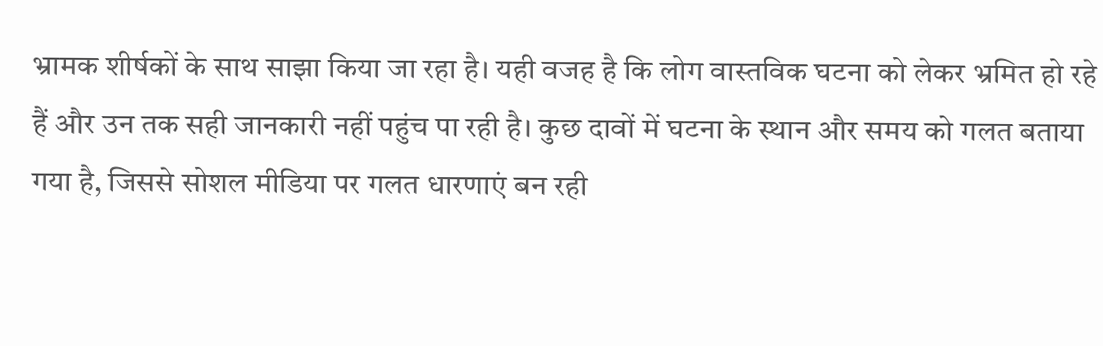भ्रामक शीर्षकों के साथ साझा किया जा रहा है। यही वजह है कि लोग वास्तविक घटना को लेकर भ्रमित हो रहे हैं और उन तक सही जानकारी नहीं पहुंच पा रही है। कुछ दावों में घटना के स्थान और समय को गलत बताया गया है, जिससे सोशल मीडिया पर गलत धारणाएं बन रही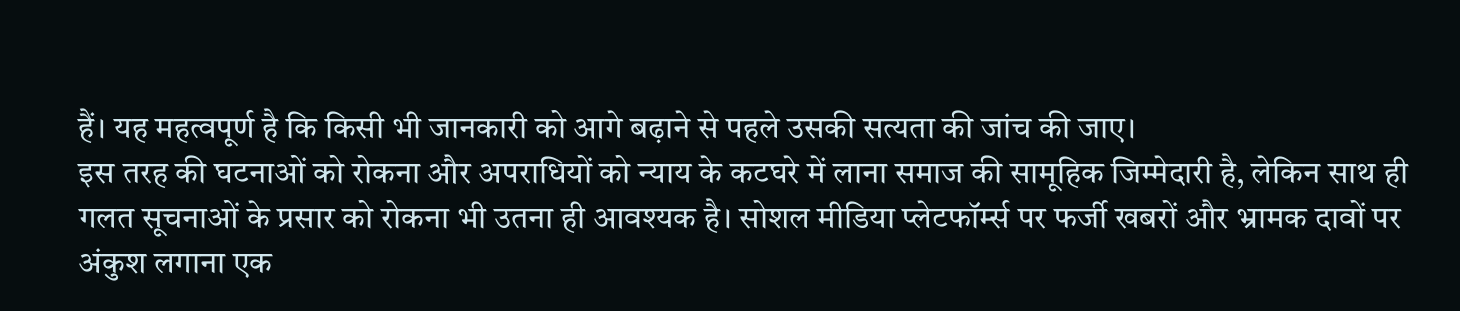हैं। यह महत्वपूर्ण है कि किसी भी जानकारी को आगे बढ़ाने से पहले उसकी सत्यता की जांच की जाए।
इस तरह की घटनाओं को रोकना और अपराधियों को न्याय के कटघरे में लाना समाज की सामूहिक जिम्मेदारी है, लेकिन साथ ही गलत सूचनाओं के प्रसार को रोकना भी उतना ही आवश्यक है। सोशल मीडिया प्लेटफॉर्म्स पर फर्जी खबरों और भ्रामक दावों पर अंकुश लगाना एक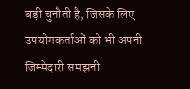बड़ी चुनौती है, जिसके लिए उपयोगकर्ताओं को भी अपनी जिम्मेदारी समझनी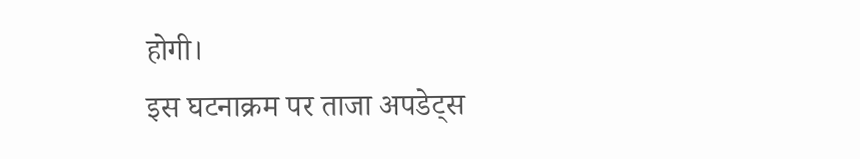होगी।
इस घटनाक्रम पर ताजा अपडेट्स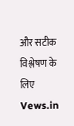और सटीक विश्लेषण के लिए Vews.in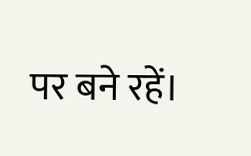पर बने रहें।